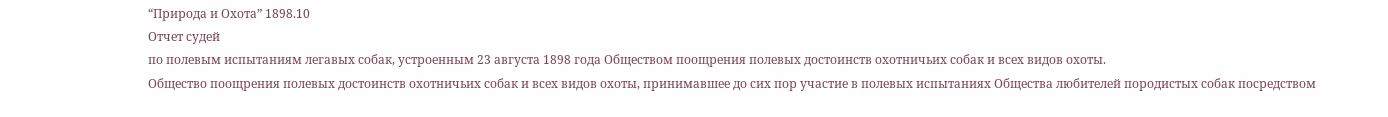“Природа и Охота” 1898.10
Отчет судей
по полевым испытаниям легавых собак, устроенным 23 августа 1898 года Обществом поощрения полевых достоинств охотничьих собак и всех видов охоты.
Общество поощрения полевых достоинств охотничьих собак и всех видов охоты, принимавшее до сих пор участие в полевых испытаниях Общества любителей породистых собак посредством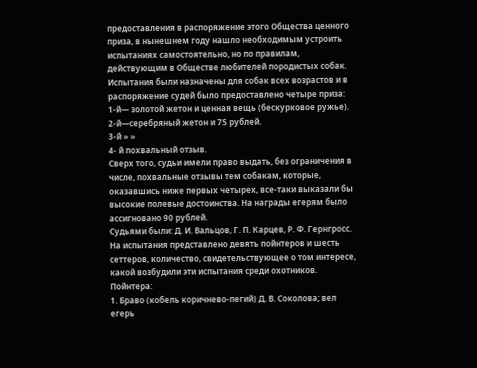предоставления в распоряжение этого Общества ценного приза, в нынешнем году нашло необходимым устроить испытаниях самостоятельно, но по правилам, действующим в Обществе любителей породистых собак.
Испытания были назначены для собак всех возрастов и в распоряжение судей было предоставлено четыре приза:
1-й— золотой жетон и ценная вещь (бескурковое ружье).
2-й—серебряный жетон и 75 рублей.
3-й » »
4- й похвальный отзыв.
Сверх того, судьи имели право выдать, без ограничения в числе, похвальные отзывы тем собакам, которые, оказавшись ниже первых четырех, все-таки выказали бы высокие полевые достоинства. На награды егерям было ассигновано 90 рублей.
Судьями были: Д. И. Вальцов, Г. П. Карцев, Р. Ф. Гернгросс.
На испытания представлено девять пойнтеров и шесть сеттеров, количество, свидетельствующее о том интересе, какой возбудили эти испытания среди охотников.
Пойнтера:
1. Браво (кобель коричнево-пегий) Д. В. Соколова; вел егерь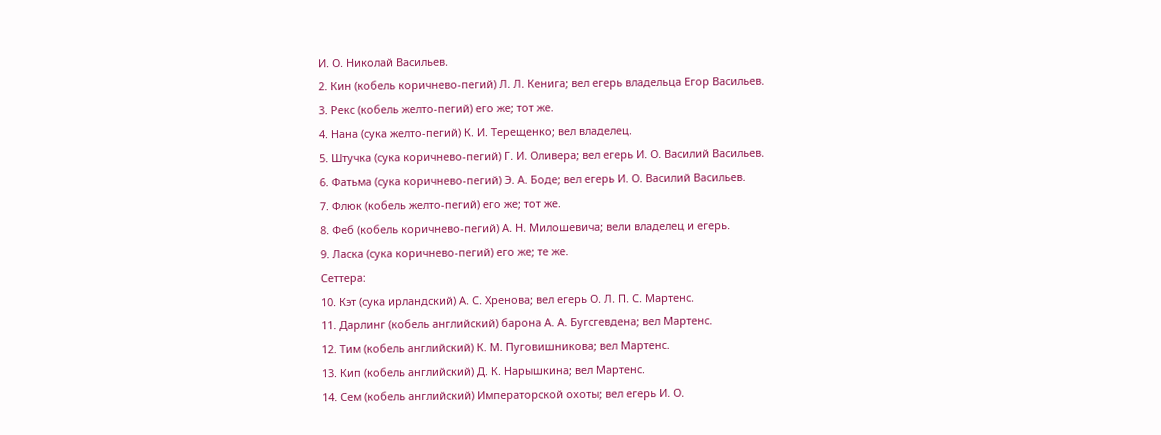И. О. Николай Васильев.
2. Кин (кобель коричнево-пегий) Л. Л. Кенига; вел егерь владельца Егор Васильев.
3. Рекс (кобель желто-пегий) его же; тот же.
4. Нана (сука желто-пегий) К. И. Терещенко; вел владелец.
5. Штучка (сука коричнево-пегий) Г. И. Оливера; вел егерь И. О. Василий Васильев.
6. Фатьма (сука коричнево-пегий) Э. А. Боде; вел егерь И. О. Василий Васильев.
7. Флюк (кобель желто-пегий) его же; тот же.
8. Феб (кобель коричнево-пегий) А. Н. Милошевича; вели владелец и егерь.
9. Ласка (сука коричнево-пегий) его же; те же.
Сеттера:
10. Кэт (сука ирландский) А. С. Хренова; вел егерь О. Л. П. С. Мартенс.
11. Дарлинг (кобель английский) барона А. А. Бугсгевдена; вел Мартенс.
12. Тим (кобель английский) К. М. Пуговишникова; вел Мартенс.
13. Кип (кобель английский) Д. К. Нарышкина; вел Мартенс.
14. Сем (кобель английский) Императорской охоты; вел егерь И. О.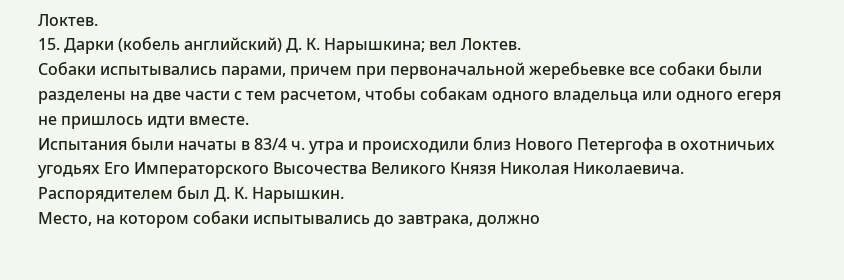Локтев.
15. Дарки (кобель английский) Д. К. Нарышкина; вел Локтев.
Собаки испытывались парами, причем при первоначальной жеребьевке все собаки были разделены на две части с тем расчетом, чтобы собакам одного владельца или одного егеря не пришлось идти вместе.
Испытания были начаты в 83/4 ч. утра и происходили близ Нового Петергофа в охотничьих угодьях Его Императорского Высочества Великого Князя Николая Николаевича. Распорядителем был Д. К. Нарышкин.
Место, на котором собаки испытывались до завтрака, должно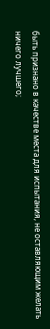быть признано в качестве места для испытания, не оставляющим желать ничего лучшего;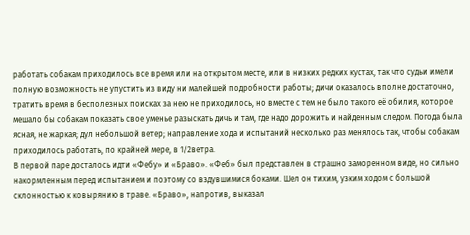работать собакам приходилось все время или на открытом месте, или в низких редких кустах, так что судьи имели полную возможность не упустить из виду ни малейшей подробности работы; дичи оказалось вполне достаточно, тратить время в бесполезных поисках за нею не приходилось, но вместе с тем не было такого её обилия, которое мешало бы собакам показать свое уменье разыскать дичь и там, где надо дорожить и найденным следом. Погода была ясная, не жаркая; дул небольшой ветер; направление хода и испытаний несколько раз менялось так, чтобы собакам приходилось работать, по крайней мере, в 1/2ветра.
В первой паре досталось идти «Фебу» и «Браво». «Феб» был представлен в страшно заморенном виде, но сильно накормленным перед испытанием и поэтому со вздувшимися боками. Шел он тихим, узким ходом с большой склонностью к ковырянию в траве. «Браво», напротив, выказал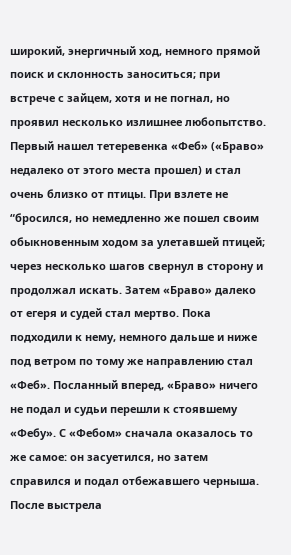широкий, энергичный ход, немного прямой поиск и склонность заноситься; при встрече с зайцем, хотя и не погнал, но проявил несколько излишнее любопытство. Первый нашел тетеревенка «Феб» («Браво» недалеко от этого места прошел) и стал очень близко от птицы. При взлете не “бросился, но немедленно же пошел своим обыкновенным ходом за улетавшей птицей; через несколько шагов свернул в сторону и продолжал искать. Затем «Браво» далеко от егеря и судей стал мертво. Пока подходили к нему, немного дальше и ниже под ветром по тому же направлению стал «Феб». Посланный вперед, «Браво» ничего не подал и судьи перешли к стоявшему «Фебу». С «Фебом» сначала оказалось то же самое: он засуетился, но затем справился и подал отбежавшего черныша. После выстрела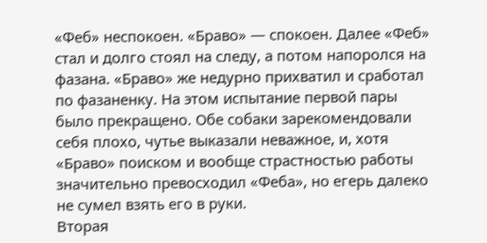«Феб» неспокоен. «Браво» — спокоен. Далее «Феб» стал и долго стоял на следу, а потом напоролся на фазана. «Браво» же недурно прихватил и сработал по фазаненку. На этом испытание первой пары было прекращено. Обе собаки зарекомендовали себя плохо, чутье выказали неважное, и, хотя «Браво» поиском и вообще страстностью работы значительно превосходил «Феба», но егерь далеко не сумел взять его в руки.
Вторая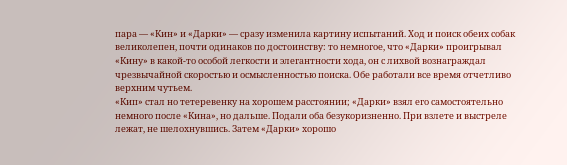пара — «Кин» и «Дарки» — сразу изменила картину испытаний. Ход и поиск обеих собак великолепен, почти одинаков по достоинству: то немногое, что «Дарки» проигрывал
«Кину» в какой-то особой легкости и элегантности хода, он с лихвой вознаграждал чрезвычайной скоростью и осмысленностью поиска. Обе работали все время отчетливо верхним чутьем.
«Кип» стал но тетеревенку на хорошем расстоянии; «Дарки» взял его самостоятельно немного после «Кина», но дальше. Подали оба безукоризненно. При взлете и выстреле лежат, не шелохнувшись. Затем «Дарки» хорошо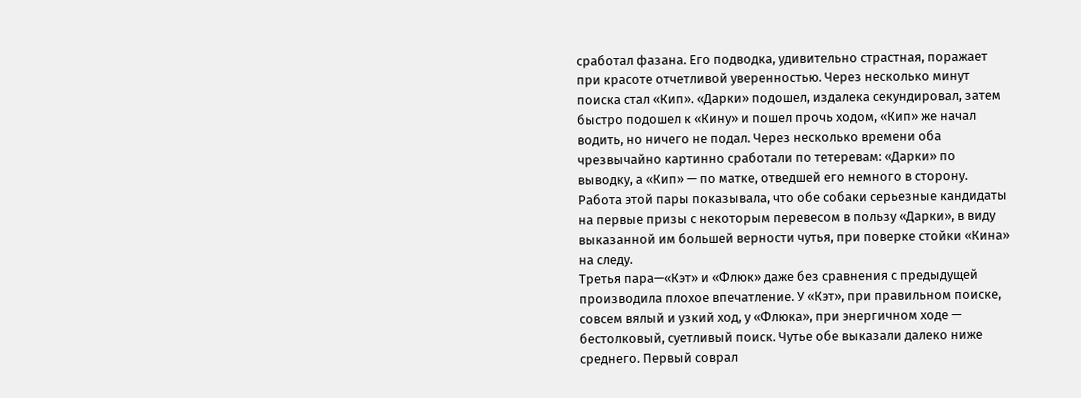сработал фазана. Его подводка, удивительно страстная, поражает при красоте отчетливой уверенностью. Через несколько минут поиска стал «Кип». «Дарки» подошел, издалека секундировал, затем быстро подошел к «Кину» и пошел прочь ходом, «Кип» же начал водить, но ничего не подал. Через несколько времени оба чрезвычайно картинно сработали по тетеревам: «Дарки» по выводку, а «Кип» — по матке, отведшей его немного в сторону. Работа этой пары показывала, что обе собаки серьезные кандидаты на первые призы с некоторым перевесом в пользу «Дарки», в виду выказанной им большей верности чутья, при поверке стойки «Кина» на следу.
Третья пара—«Кэт» и «Флюк» даже без сравнения с предыдущей производила плохое впечатление. У «Кэт», при правильном поиске, совсем вялый и узкий ход, у «Флюка», при энергичном ходе — бестолковый, суетливый поиск. Чутье обе выказали далеко ниже среднего. Первый соврал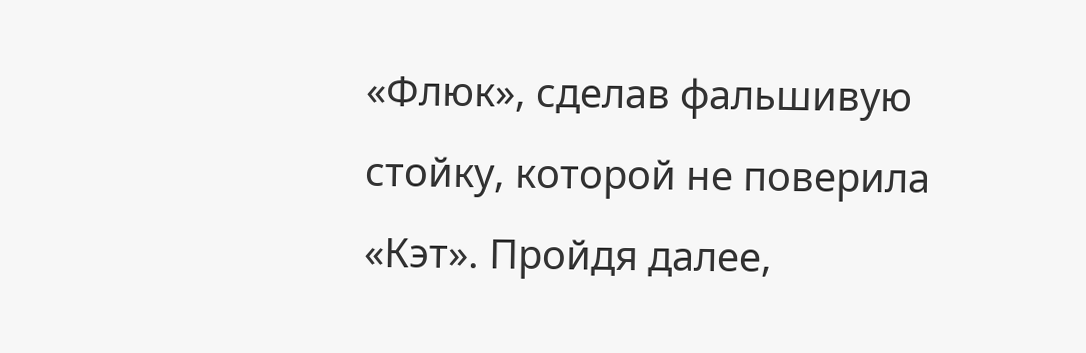«Флюк», сделав фальшивую стойку, которой не поверила «Кэт». Пройдя далее,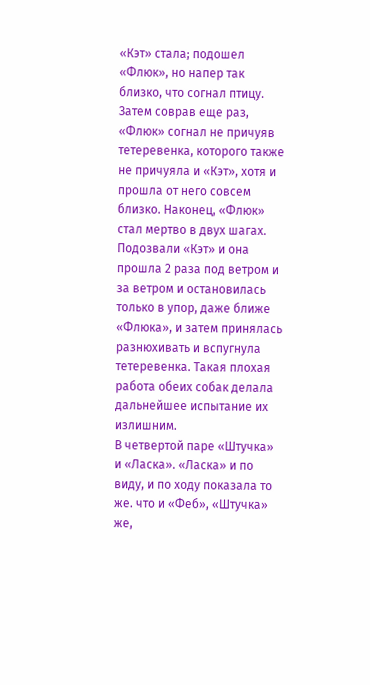«Кэт» стала; подошел «Флюк», но напер так близко, что согнал птицу. Затем соврав еще раз, «Флюк» согнал не причуяв тетеревенка, которого также не причуяла и «Кэт», хотя и прошла от него совсем близко. Наконец, «Флюк» стал мертво в двух шагах. Подозвали «Кэт» и она прошла 2 раза под ветром и за ветром и остановилась только в упор, даже ближе «Флюка», и затем принялась разнюхивать и вспугнула тетеревенка. Такая плохая работа обеих собак делала дальнейшее испытание их излишним.
В четвертой паре «Штучка» и «Ласка». «Ласка» и по виду, и по ходу показала то же. что и «Феб», «Штучка» же,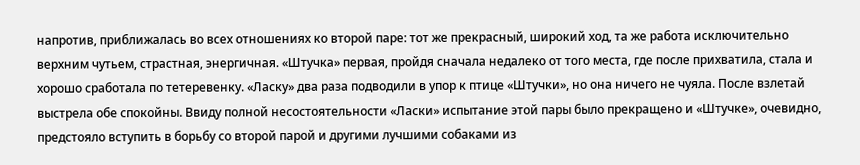напротив, приближалась во всех отношениях ко второй паре: тот же прекрасный, широкий ход, та же работа исключительно верхним чутьем, страстная, энергичная. «Штучка» первая, пройдя сначала недалеко от того места, где после прихватила, стала и хорошо сработала по тетеревенку. «Ласку» два раза подводили в упор к птице «Штучки», но она ничего не чуяла. После взлетай выстрела обе спокойны. Ввиду полной несостоятельности «Ласки» испытание этой пары было прекращено и «Штучке», очевидно, предстояло вступить в борьбу со второй парой и другими лучшими собаками из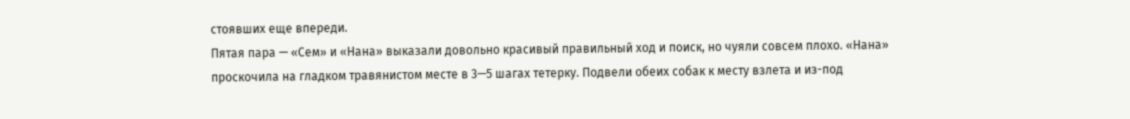стоявших еще впереди.
Пятая пара — «Сем» и «Нана» выказали довольно красивый правильный ход и поиск, но чуяли совсем плохо. «Нана» проскочила на гладком травянистом месте в 3—5 шагах тетерку. Подвели обеих собак к месту взлета и из-под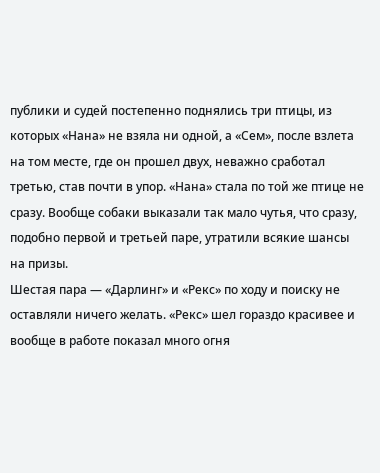публики и судей постепенно поднялись три птицы, из которых «Нана» не взяла ни одной, а «Сем», после взлета на том месте, где он прошел двух, неважно сработал третью, став почти в упор. «Нана» стала по той же птице не сразу. Вообще собаки выказали так мало чутья, что сразу, подобно первой и третьей паре, утратили всякие шансы на призы.
Шестая пара — «Дарлинг» и «Рекс» по ходу и поиску не оставляли ничего желать. «Рекс» шел гораздо красивее и вообще в работе показал много огня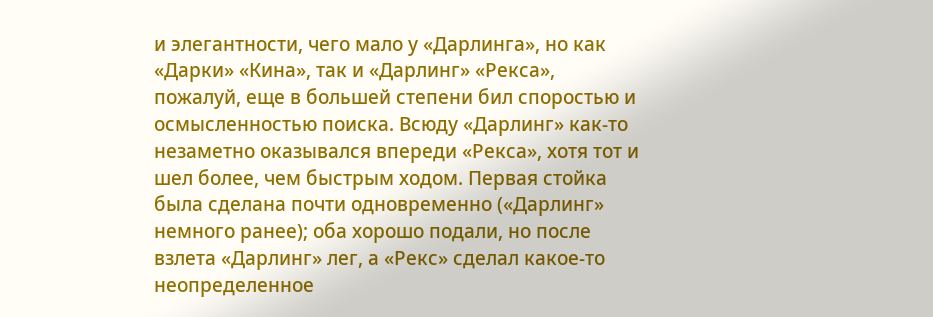и элегантности, чего мало у «Дарлинга», но как «Дарки» «Кина», так и «Дарлинг» «Рекса», пожалуй, еще в большей степени бил споростью и осмысленностью поиска. Всюду «Дарлинг» как-то незаметно оказывался впереди «Рекса», хотя тот и шел более, чем быстрым ходом. Первая стойка была сделана почти одновременно («Дарлинг» немного ранее); оба хорошо подали, но после взлета «Дарлинг» лег, а «Рекс» сделал какое-то неопределенное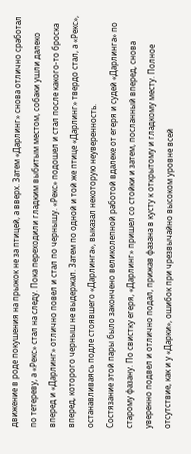движение в роде покушения на прыжок не за птицей, а вверх. Затем «Дарлинг» снова отлично сработал по тетереву, а «Рекс» стал на следу. Пока переходили гладким выбитым местом, собаки ушли далеко вперед и «Дарлинг» отлично повел и стал по чернышу. «Рекс» подошел и стал после какого-то броска вперед, которого черныш не выдержал. Затем по одной и той же птице «Дарлинг» твердо стал, а «Рекс», останавливаясь подле стоявшего «Дарлинга», выказал некоторую неуверенность.
Состязание этой пары было закончено великолепной работой вдалеке от егеря и судей «Дарлинга» по старому фазану. По свистку егеря, «Дарлинг» пришел со стойки и затем, посланный вперед, снова уверенно подвел и отлично подал, прижав фазана в кусту к открытому и гладкому месту. Полное отсутствие, как и у «Дарки», ошибок при чрезвычайно высоком уровне всей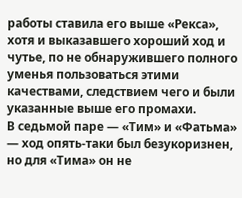работы ставила его выше «Рекса», хотя и выказавшего хороший ход и чутье, по не обнаружившего полного уменья пользоваться этими качествами, следствием чего и были указанные выше его промахи.
В седьмой паре — «Тим» и «Фатьма» — ход опять-таки был безукоризнен, но для «Тима» он не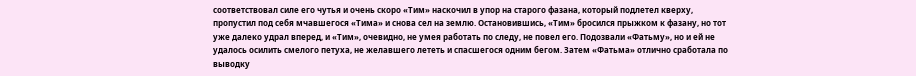соответствовал силе его чутья и очень скоро «Тим» наскочил в упор на старого фазана, который подлетел кверху, пропустил под себя мчавшегося «Тима» и снова сел на землю. Остановившись, «Тим» бросился прыжком к фазану, но тот уже далеко удрал вперед, и «Тим», очевидно, не умея работать по следу, не повел его. Подозвали «Фатьму», но и ей не удалось осилить смелого петуха, не желавшего лететь и спасшегося одним бегом. Затем «Фатьма» отлично сработала по выводку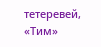тетеревей, «Тим»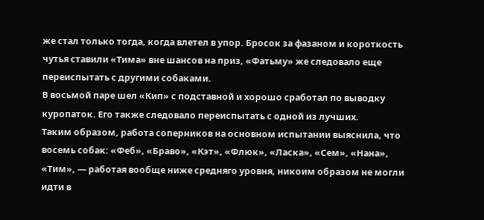же стал только тогда, когда влетел в упор. Бросок за фазаном и короткость чутья ставили «Тима» вне шансов на приз, «Фатьму» же следовало еще переиспытать с другими собаками.
В восьмой паре шел «Кип» с подставной и хорошо сработал по выводку куропаток. Его также следовало переиспытать с одной из лучших.
Таким образом, работа соперников на основном испытании выяснила, что восемь собак: «Феб», «Браво», «Кэт», «Флюк», «Ласка», «Сем», «Нана», «Тим», — работая вообще ниже средняго уровня, никоим образом не могли идти в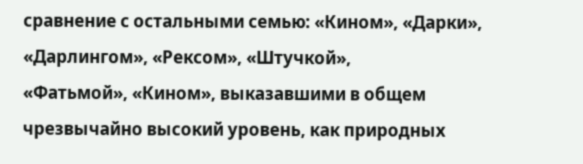сравнение с остальными семью: «Кином», «Дарки», «Дарлингом», «Рексом», «Штучкой»,
«Фатьмой», «Кином», выказавшими в общем чрезвычайно высокий уровень, как природных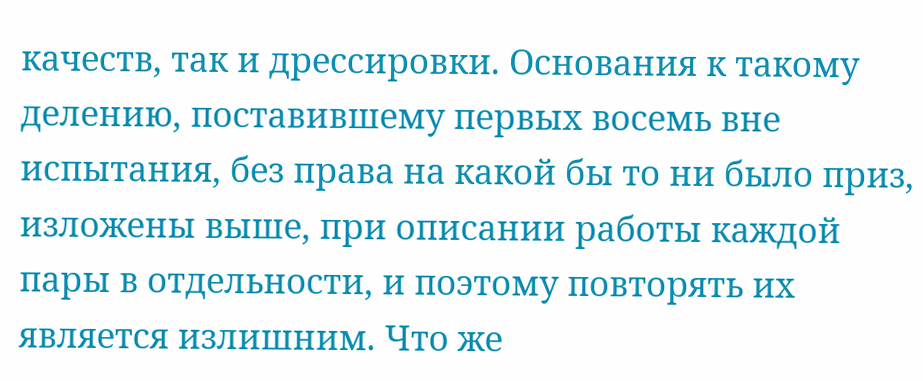качеств, так и дрессировки. Основания к такому делению, поставившему первых восемь вне испытания, без права на какой бы то ни было приз, изложены выше, при описании работы каждой пары в отдельности, и поэтому повторять их является излишним. Что же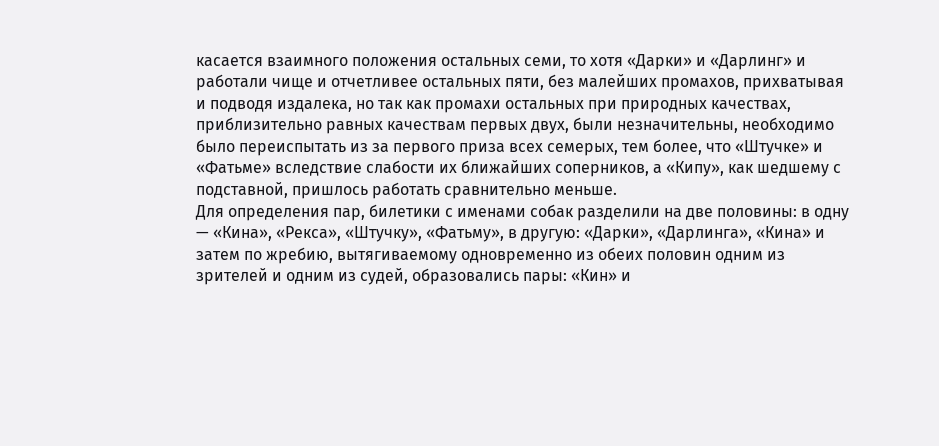касается взаимного положения остальных семи, то хотя «Дарки» и «Дарлинг» и работали чище и отчетливее остальных пяти, без малейших промахов, прихватывая и подводя издалека, но так как промахи остальных при природных качествах, приблизительно равных качествам первых двух, были незначительны, необходимо было переиспытать из за первого приза всех семерых, тем более, что «Штучке» и «Фатьме» вследствие слабости их ближайших соперников, а «Кипу», как шедшему с подставной, пришлось работать сравнительно меньше.
Для определения пар, билетики с именами собак разделили на две половины: в одну — «Кина», «Рекса», «Штучку», «Фатьму», в другую: «Дарки», «Дарлинга», «Кина» и затем по жребию, вытягиваемому одновременно из обеих половин одним из зрителей и одним из судей, образовались пары: «Кин» и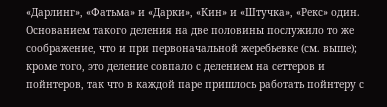«Дарлинг», «Фатьма» и «Дарки», «Кин» и «Штучка», «Рекс» один. Основанием такого деления на две половины послужило то же соображение, что и при первоначальной жеребьевке (см. выше); кроме того, это деление совпало с делением на сеттеров и пойнтеров, так что в каждой паре пришлось работать пойнтеру с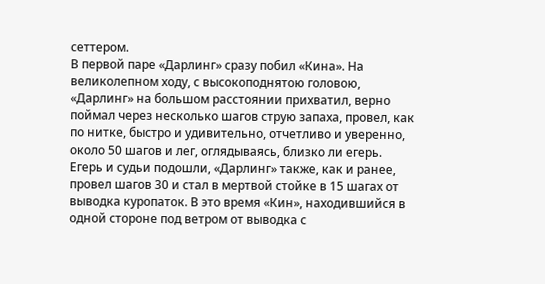сеттером.
В первой паре «Дарлинг» сразу побил «Кина». На великолепном ходу, с высокоподнятою головою, «Дарлинг» на большом расстоянии прихватил, верно поймал через несколько шагов струю запаха, провел, как по нитке, быстро и удивительно, отчетливо и уверенно, около 50 шагов и лег, оглядываясь, близко ли егерь. Егерь и судьи подошли, «Дарлинг» также, как и ранее, провел шагов 30 и стал в мертвой стойке в 15 шагах от выводка куропаток. В это время «Кин», находившийся в одной стороне под ветром от выводка с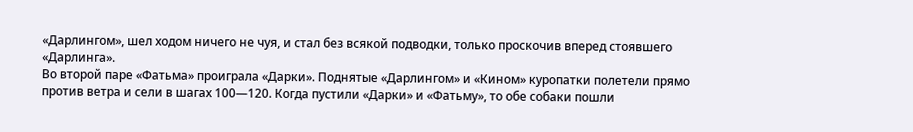«Дарлингом», шел ходом ничего не чуя, и стал без всякой подводки, только проскочив вперед стоявшего «Дарлинга».
Во второй паре «Фатьма» проиграла «Дарки». Поднятые «Дарлингом» и «Кином» куропатки полетели прямо против ветра и сели в шагах 100—120. Когда пустили «Дарки» и «Фатьму», то обе собаки пошли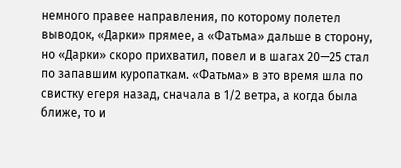немного правее направления, по которому полетел выводок, «Дарки» прямее, а «Фатьма» дальше в сторону, но «Дарки» скоро прихватил, повел и в шагах 20—25 стал по запавшим куропаткам. «Фатьма» в это время шла по свистку егеря назад, сначала в 1/2 ветра, а когда была ближе, то и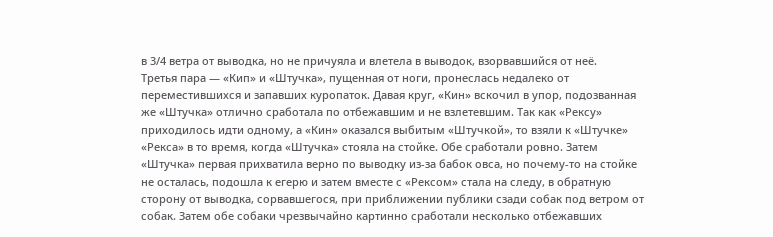в 3/4 ветра от выводка, но не причуяла и влетела в выводок, взорвавшийся от неё.
Третья пара — «Кип» и «Штучка», пущенная от ноги, пронеслась недалеко от переместившихся и запавших куропаток. Давая круг, «Кин» вскочил в упор, подозванная же «Штучка» отлично сработала по отбежавшим и не взлетевшим. Так как «Рексу» приходилось идти одному, а «Кин» оказался выбитым «Штучкой», то взяли к «Штучке» «Рекса» в то время, когда «Штучка» стояла на стойке. Обе сработали ровно. Затем «Штучка» первая прихватила верно по выводку из-за бабок овса, но почему-то на стойке не осталась, подошла к егерю и затем вместе с «Рексом» стала на следу, в обратную сторону от выводка, сорвавшегося, при приближении публики сзади собак под ветром от собак. Затем обе собаки чрезвычайно картинно сработали несколько отбежавших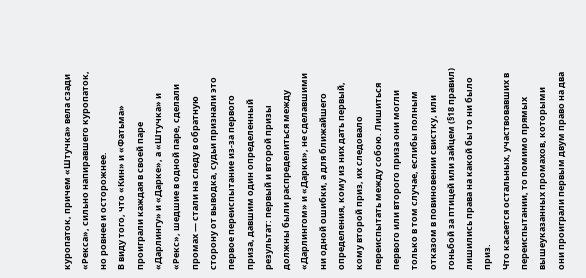куропаток, причем «Штучка» вела сзади «Рекса», сильно напиравшего куропаток, но ровнее и осторожнее.
В виду того, что «Кин» и «Фатьма» проиграли каждая в своей паре «Дарлингу» и «Дарке», а «Штучка» и «Рекс», шедшие в одной паре, сделали промах — стали на следу в обратную сторону от выводка, судьи признали это первое переиспытание из-за первого приза, давшим один определенный результат: первый и второй призы должны были распределиться между «Дарлингом» и «Дарки», не сделавшими ни одной ошибки, а для ближайшего определения, кому из них дать первый, кому второй приз, их следовало переиспытать между собою. Лишиться первого или второго приза они могли только в том случае, еслибы полным отказом в повиновении свистку, или гоньбой за птицей или зайцем (§18 правил) лишились права на какой бы то ни было приз.
Что касается остальных, участвовавших в переиспытании, то помимо прямых вышеуказанных промахов, которыми они проиграли первым двум право на два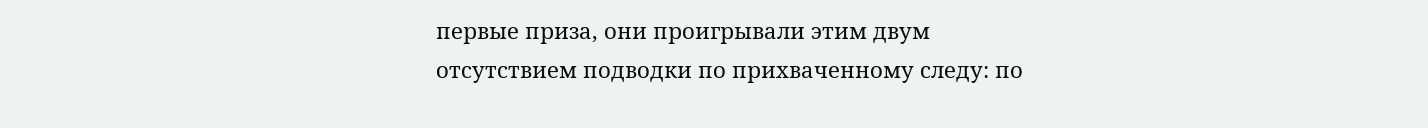первые приза, они проигрывали этим двум отсутствием подводки по прихваченному следу: по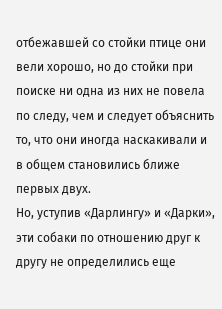отбежавшей со стойки птице они вели хорошо, но до стойки при поиске ни одна из них не повела по следу, чем и следует объяснить то, что они иногда наскакивали и в общем становились ближе первых двух.
Но, уступив «Дарлингу» и «Дарки», эти собаки по отношению друг к другу не определились еще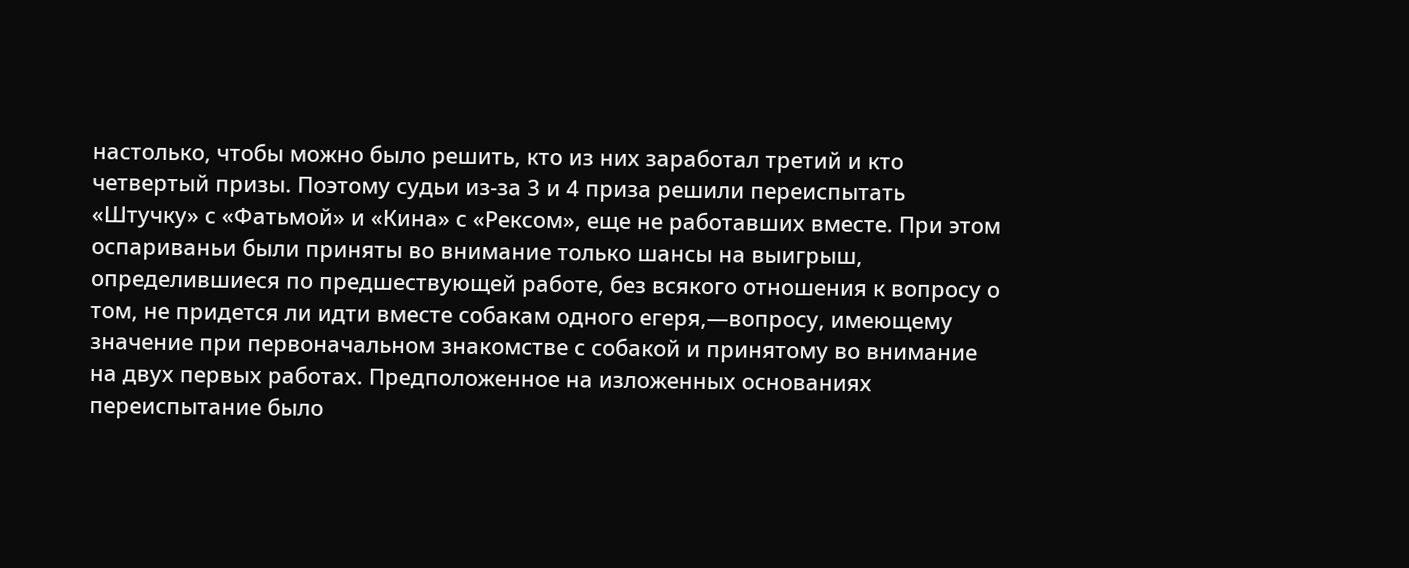настолько, чтобы можно было решить, кто из них заработал третий и кто четвертый призы. Поэтому судьи из-за 3 и 4 приза решили переиспытать «Штучку» с «Фатьмой» и «Кина» с «Рексом», еще не работавших вместе. При этом оспариваньи были приняты во внимание только шансы на выигрыш, определившиеся по предшествующей работе, без всякого отношения к вопросу о том, не придется ли идти вместе собакам одного егеря,—вопросу, имеющему значение при первоначальном знакомстве с собакой и принятому во внимание на двух первых работах. Предположенное на изложенных основаниях переиспытание было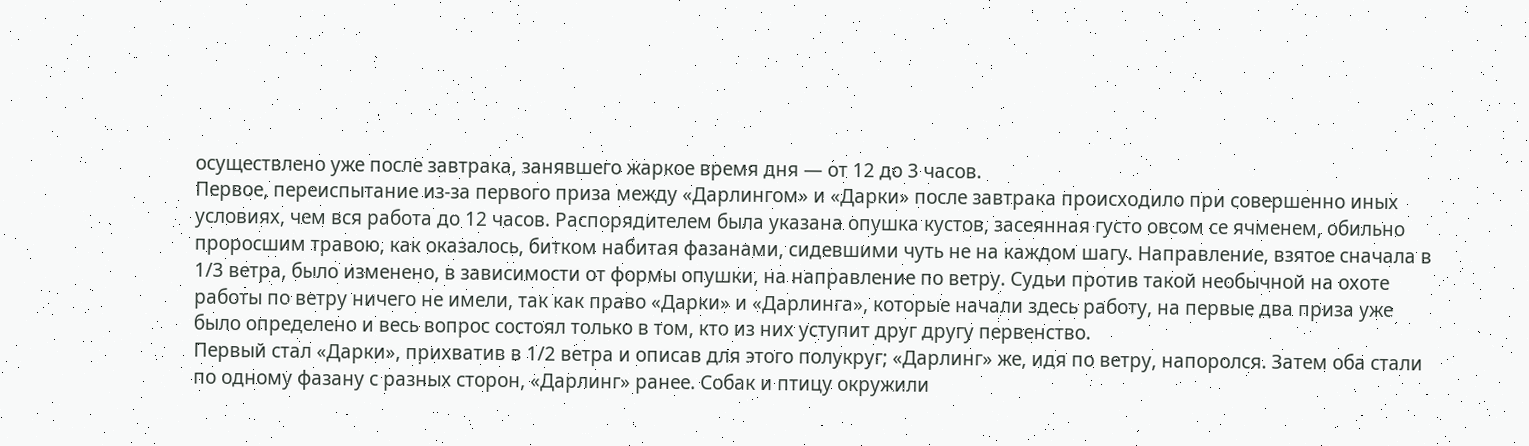осуществлено уже после завтрака, занявшего жаркое время дня — от 12 до 3 часов.
Первое, переиспытание из-за первого приза между «Дарлингом» и «Дарки» после завтрака происходило при совершенно иных условиях, чем вся работа до 12 часов. Распорядителем была указана опушка кустов, засеянная густо овсом се ячменем, обильно проросшим травою, как оказалось, битком набитая фазанами, сидевшими чуть не на каждом шагу. Направление, взятое сначала в 1/3 ветра, было изменено, в зависимости от формы опушки, на направление по ветру. Судьи против такой необычной на охоте работы по ветру ничего не имели, так как право «Дарки» и «Дарлинга», которые начали здесь работу, на первые два приза уже было определено и весь вопрос состоял только в том, кто из них уступит друг другу первенство.
Первый стал «Дарки», прихватив в 1/2 ветра и описав для этого полукруг; «Дарлинг» же, идя по ветру, напоролся. Затем оба стали по одному фазану с разных сторон, «Дарлинг» ранее. Собак и птицу окружили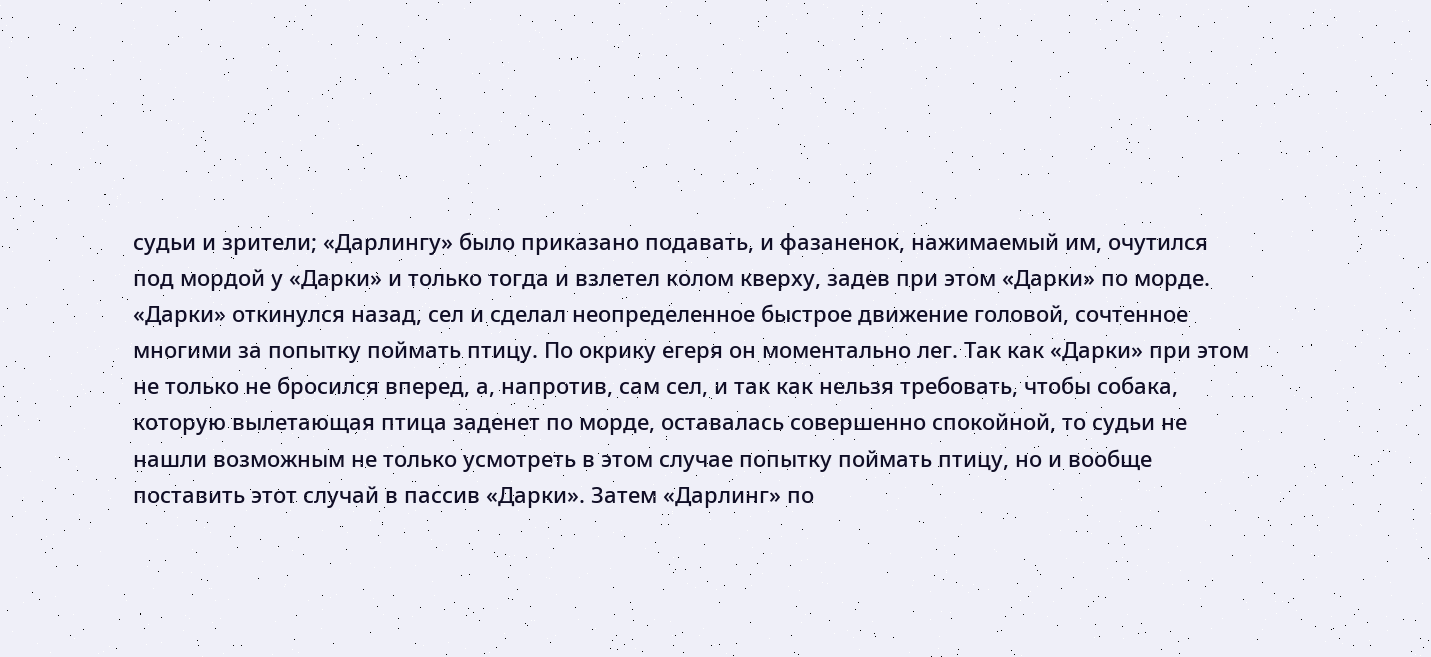судьи и зрители; «Дарлингу» было приказано подавать, и фазаненок, нажимаемый им, очутился под мордой у «Дарки» и только тогда и взлетел колом кверху, задев при этом «Дарки» по морде. «Дарки» откинулся назад, сел и сделал неопределенное быстрое движение головой, сочтенное многими за попытку поймать птицу. По окрику егеря он моментально лег. Так как «Дарки» при этом не только не бросился вперед, а, напротив, сам сел, и так как нельзя требовать, чтобы собака, которую вылетающая птица заденет по морде, оставалась совершенно спокойной, то судьи не нашли возможным не только усмотреть в этом случае попытку поймать птицу, но и вообще поставить этот случай в пассив «Дарки». Затем «Дарлинг» по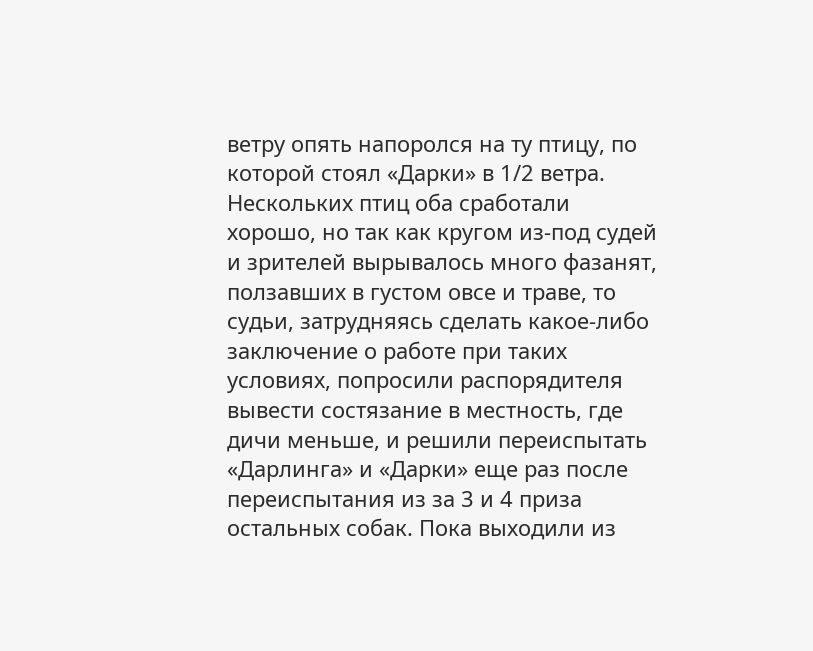ветру опять напоролся на ту птицу, по которой стоял «Дарки» в 1/2 ветра. Нескольких птиц оба сработали хорошо, но так как кругом из-под судей и зрителей вырывалось много фазанят, ползавших в густом овсе и траве, то судьи, затрудняясь сделать какое-либо заключение о работе при таких условиях, попросили распорядителя вывести состязание в местность, где дичи меньше, и решили переиспытать «Дарлинга» и «Дарки» еще раз после переиспытания из за 3 и 4 приза остальных собак. Пока выходили из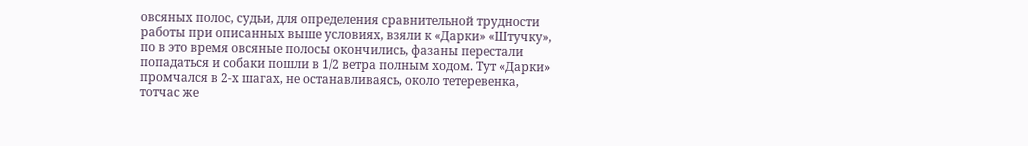овсяных полос, судьи, для определения сравнительной трудности работы при описанных выше условиях, взяли к «Дарки» «Штучку», по в это время овсяные полосы окончились, фазаны перестали попадаться и собаки пошли в 1/2 ветра полным ходом. Тут «Дарки» промчался в 2-х шагах, не останавливаясь, около тетеревенка, тотчас же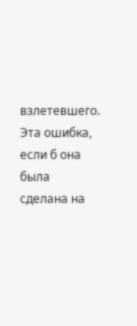взлетевшего. Эта ошибка, если б она была сделана на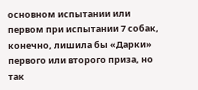основном испытании или первом при испытании 7 собак, конечно, лишила бы «Дарки» первого или второго приза, но так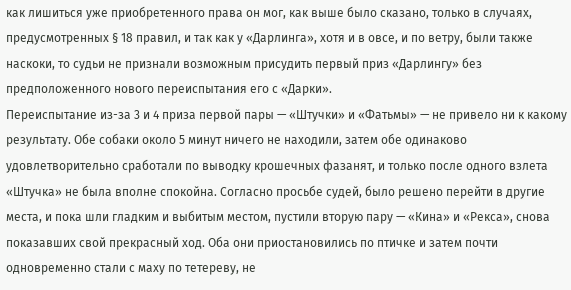как лишиться уже приобретенного права он мог, как выше было сказано, только в случаях, предусмотренных § 18 правил, и так как у «Дарлинга», хотя и в овсе, и по ветру, были также наскоки, то судьи не признали возможным присудить первый приз «Дарлингу» без предположенного нового переиспытания его с «Дарки».
Переиспытание из-за 3 и 4 приза первой пары — «Штучки» и «Фатьмы» — не привело ни к какому результату. Обе собаки около 5 минут ничего не находили, затем обе одинаково удовлетворительно сработали по выводку крошечных фазанят, и только после одного взлета «Штучка» не была вполне спокойна. Согласно просьбе судей, было решено перейти в другие места, и пока шли гладким и выбитым местом, пустили вторую пару — «Кина» и «Рекса», снова показавших свой прекрасный ход. Оба они приостановились по птичке и затем почти одновременно стали с маху по тетереву, не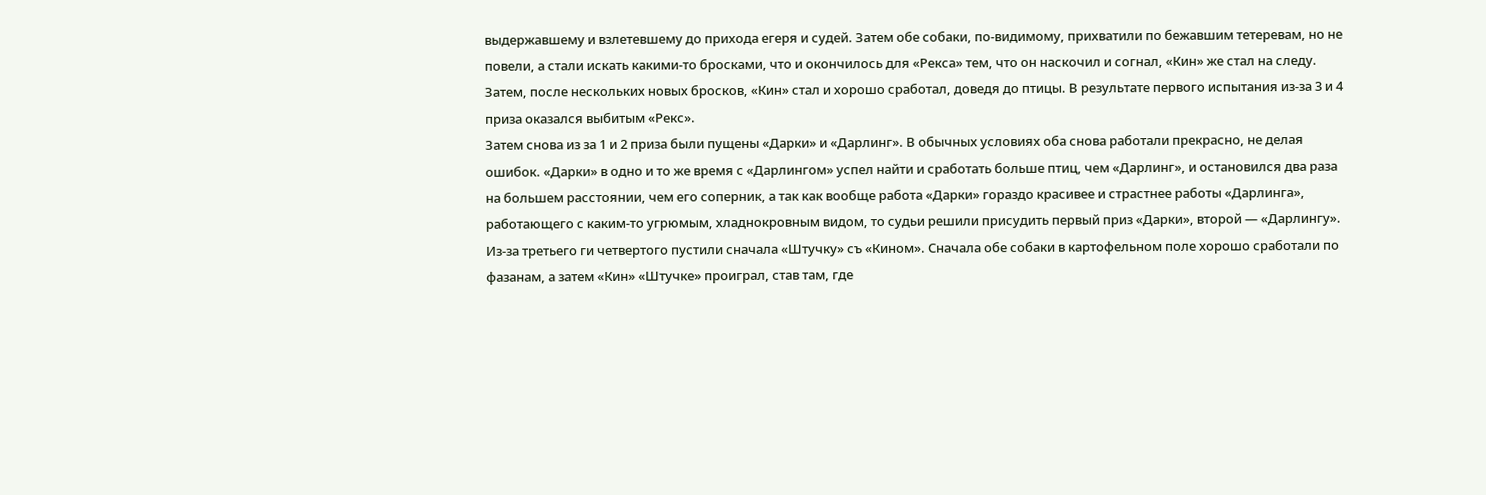выдержавшему и взлетевшему до прихода егеря и судей. Затем обе собаки, по-видимому, прихватили по бежавшим тетеревам, но не повели, а стали искать какими-то бросками, что и окончилось для «Рекса» тем, что он наскочил и согнал, «Кин» же стал на следу. Затем, после нескольких новых бросков, «Кин» стал и хорошо сработал, доведя до птицы. В результате первого испытания из-за 3 и 4 приза оказался выбитым «Рекс».
Затем снова из за 1 и 2 приза были пущены «Дарки» и «Дарлинг». В обычных условиях оба снова работали прекрасно, не делая ошибок. «Дарки» в одно и то же время с «Дарлингом» успел найти и сработать больше птиц, чем «Дарлинг», и остановился два раза на большем расстоянии, чем его соперник, а так как вообще работа «Дарки» гораздо красивее и страстнее работы «Дарлинга», работающего с каким-то угрюмым, хладнокровным видом, то судьи решили присудить первый приз «Дарки», второй — «Дарлингу».
Из-за третьего ги четвертого пустили сначала «Штучку» съ «Кином». Сначала обе собаки в картофельном поле хорошо сработали по фазанам, а затем «Кин» «Штучке» проиграл, став там, где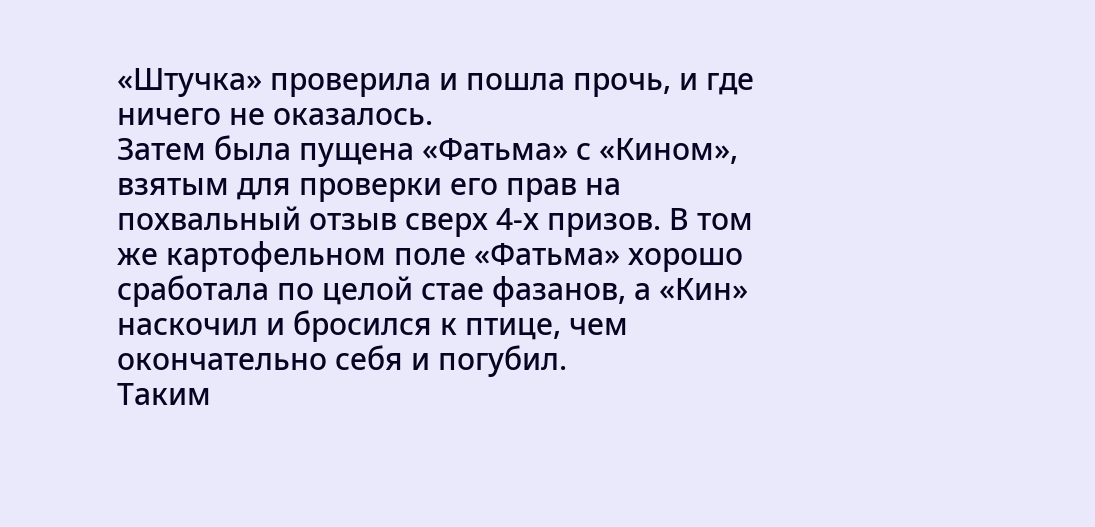«Штучка» проверила и пошла прочь, и где ничего не оказалось.
Затем была пущена «Фатьма» с «Кином», взятым для проверки его прав на похвальный отзыв сверх 4-х призов. В том же картофельном поле «Фатьма» хорошо сработала по целой стае фазанов, а «Кин» наскочил и бросился к птице, чем окончательно себя и погубил.
Таким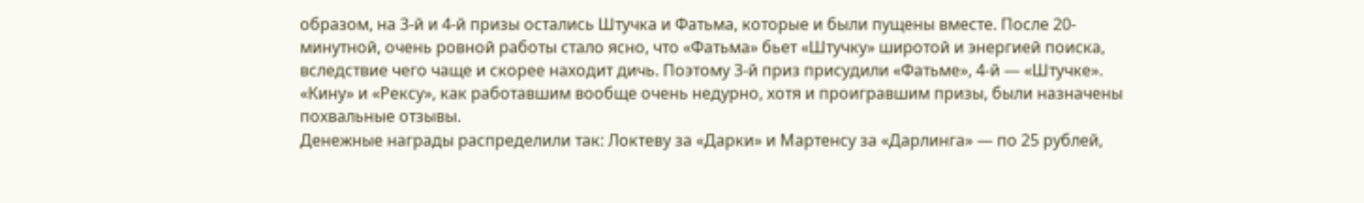образом, на 3-й и 4-й призы остались Штучка и Фатьма, которые и были пущены вместе. После 20-минутной, очень ровной работы стало ясно, что «Фатьма» бьет «Штучку» широтой и энергией поиска, вследствие чего чаще и скорее находит дичь. Поэтому 3-й приз присудили «Фатьме», 4-й — «Штучке». «Кину» и «Рексу», как работавшим вообще очень недурно, хотя и проигравшим призы, были назначены похвальные отзывы.
Денежные награды распределили так: Локтеву за «Дарки» и Мартенсу за «Дарлинга» — по 25 рублей,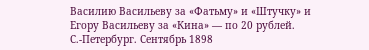Василию Васильеву за «Фатьму» и «Штучку» и Егору Васильеву за «Кина» — по 20 рублей.
С.-Петербург. Сентябрь 1898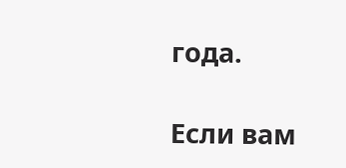года.

Если вам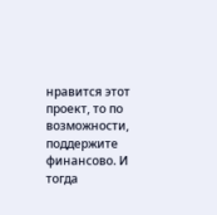нравится этот проект, то по возможности, поддержите финансово. И тогда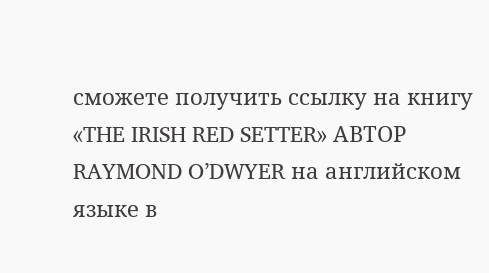сможете получить ссылку на книгу «THE IRISH RED SETTER» АВТОР RAYMOND O’DWYER на английском языке в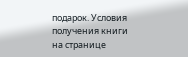подарок. Условия получения книги на странице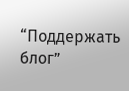“Поддержать блог”